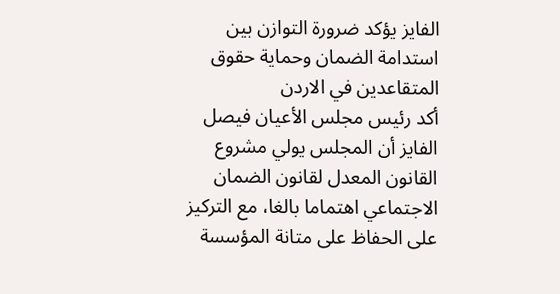الفايز يؤكد ضرورة التوازن بين استدامة الضمان وحماية حقوق المتقاعدين في الاردن
أكد رئيس مجلس الأعيان فيصل الفايز أن المجلس يولي مشروع القانون المعدل لقانون الضمان الاجتماعي اهتماما بالغا، مع التركيز على الحفاظ على متانة المؤسسة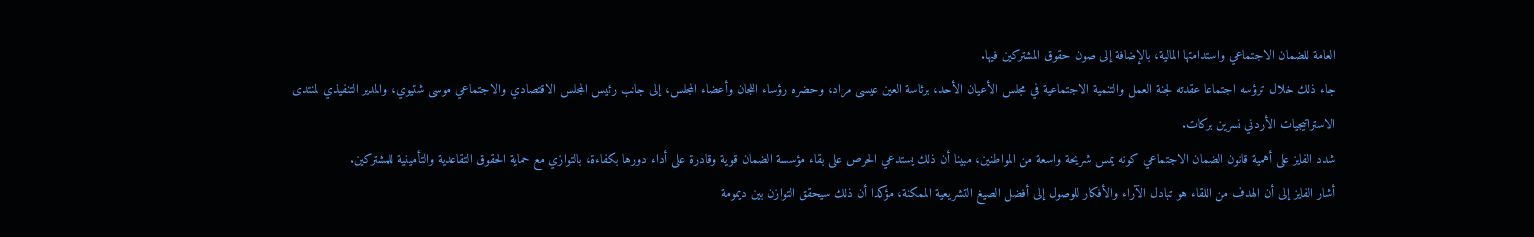العامة للضمان الاجتماعي واستدامتها المالية، بالإضافة إلى صون حقوق المشتركين فيها.
جاء ذلك خلال ترؤسه اجتماعا عقدته لجنة العمل والتنمية الاجتماعية في مجلس الأعيان الأحد، برئاسة العين عيسى مراد، وحضره رؤساء اللجان وأعضاء المجلس، إلى جانب رئيس المجلس الاقتصادي والاجتماعي موسى شتيوي، والمدير التنفيذي لمنتدى الاستراتيجيات الأردني نسرين بركات.
شدد الفايز على أهمية قانون الضمان الاجتماعي كونه يمس شريحة واسعة من المواطنين، مبينا أن ذلك يستدعي الحرص على بقاء مؤسسة الضمان قوية وقادرة على أداء دورها بكفاءة، بالتوازي مع حماية الحقوق التقاعدية والتأمينية للمشتركين.
أشار الفايز إلى أن الهدف من اللقاء هو تبادل الآراء والأفكار للوصول إلى أفضل الصيغ التشريعية الممكنة، مؤكدا أن ذلك سيحقق التوازن بين ديمومة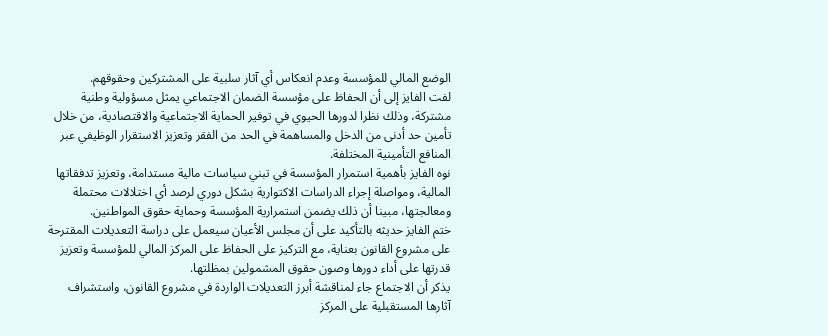الوضع المالي للمؤسسة وعدم انعكاس أي آثار سلبية على المشتركين وحقوقهم.
لفت الفايز إلى أن الحفاظ على مؤسسة الضمان الاجتماعي يمثل مسؤولية وطنية مشتركة، وذلك نظرا لدورها الحيوي في توفير الحماية الاجتماعية والاقتصادية، من خلال تأمين حد أدنى من الدخل والمساهمة في الحد من الفقر وتعزيز الاستقرار الوظيفي عبر المنافع التأمينية المختلفة.
نوه الفايز بأهمية استمرار المؤسسة في تبني سياسات مالية مستدامة، وتعزيز تدفقاتها المالية، ومواصلة إجراء الدراسات الاكتوارية بشكل دوري لرصد أي اختلالات محتملة ومعالجتها، مبينا أن ذلك يضمن استمرارية المؤسسة وحماية حقوق المواطنين.
ختم الفايز حديثه بالتأكيد على أن مجلس الأعيان سيعمل على دراسة التعديلات المقترحة على مشروع القانون بعناية، مع التركيز على الحفاظ على المركز المالي للمؤسسة وتعزيز قدرتها على أداء دورها وصون حقوق المشمولين بمظلتها.
يذكر أن الاجتماع جاء لمناقشة أبرز التعديلات الواردة في مشروع القانون، واستشراف آثارها المستقبلية على المركز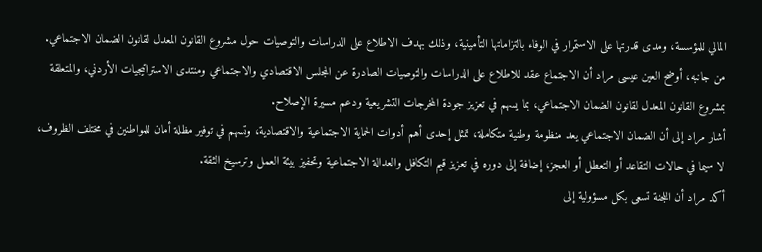المالي للمؤسسة، ومدى قدرتها على الاستمرار في الوفاء بالتزاماتها التأمينية، وذلك بهدف الاطلاع على الدراسات والتوصيات حول مشروع القانون المعدل لقانون الضمان الاجتماعي.
من جانبه، أوضح العين عيسى مراد أن الاجتماع عقد للاطلاع على الدراسات والتوصيات الصادرة عن المجلس الاقتصادي والاجتماعي ومنتدى الاستراتيجيات الأردني، والمتعلقة بمشروع القانون المعدل لقانون الضمان الاجتماعي، بما يسهم في تعزيز جودة المخرجات التشريعية ودعم مسيرة الإصلاح.
أشار مراد إلى أن الضمان الاجتماعي يعد منظومة وطنية متكاملة، تمثل إحدى أهم أدوات الحماية الاجتماعية والاقتصادية، وتسهم في توفير مظلة أمان للمواطنين في مختلف الظروف، لا سيما في حالات التقاعد أو التعطل أو العجز، إضافة إلى دوره في تعزيز قيم التكافل والعدالة الاجتماعية وتحفيز بيئة العمل وترسيخ الثقة.
أكد مراد أن اللجنة تسعى بكل مسؤولية إلى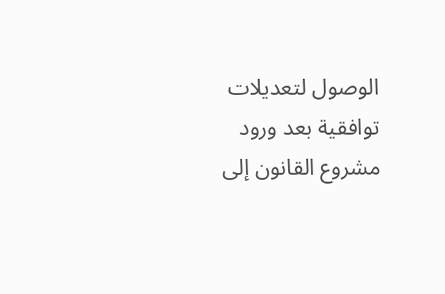الوصول لتعديلات توافقية بعد ورود مشروع القانون إلى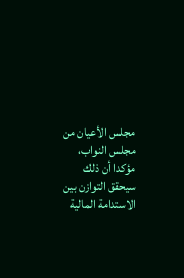مجلس الأعيان من مجلس النواب، مؤكدا أن ذلك سيحقق التوازن بين الاستدامة المالية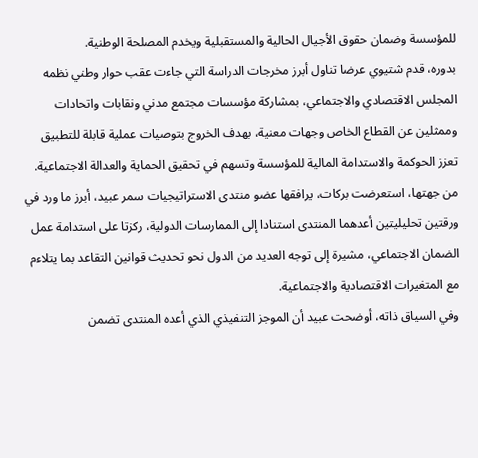للمؤسسة وضمان حقوق الأجيال الحالية والمستقبلية ويخدم المصلحة الوطنية.
بدوره، قدم شتيوي عرضا تناول أبرز مخرجات الدراسة التي جاءت عقب حوار وطني نظمه المجلس الاقتصادي والاجتماعي، بمشاركة مؤسسات مجتمع مدني ونقابات واتحادات وممثلين عن القطاع الخاص وجهات معنية، بهدف الخروج بتوصيات عملية قابلة للتطبيق تعزز الحوكمة والاستدامة المالية للمؤسسة وتسهم في تحقيق الحماية والعدالة الاجتماعية.
من جهتها، استعرضت بركات، يرافقها عضو منتدى الاستراتيجيات سمر عبيد، أبرز ما ورد في ورقتين تحليليتين أعدهما المنتدى استنادا إلى الممارسات الدولية، ركزتا على استدامة عمل الضمان الاجتماعي، مشيرة إلى توجه العديد من الدول نحو تحديث قوانين التقاعد بما يتلاءم مع المتغيرات الاقتصادية والاجتماعية.
وفي السياق ذاته، أوضحت عبيد أن الموجز التنفيذي الذي أعده المنتدى تضمن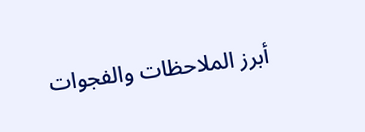أبرز الملاحظات والفجوات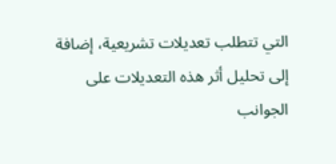التي تتطلب تعديلات تشريعية، إضافة إلى تحليل أثر هذه التعديلات على الجوانب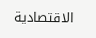الاقتصادية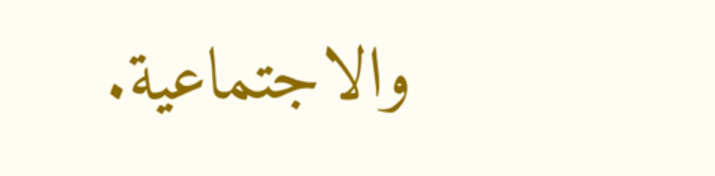والاجتماعية.